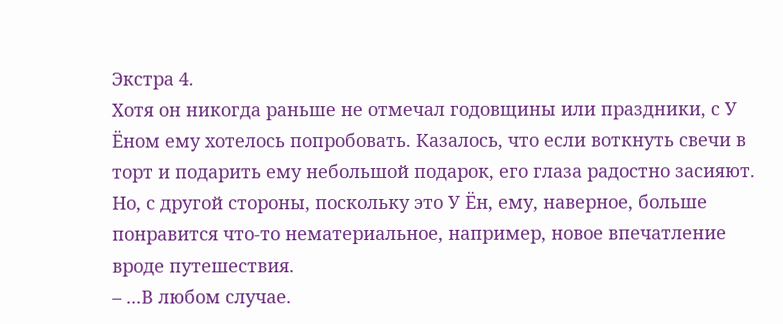Экстра 4.
Хотя он никогда раньше не отмечал годовщины или праздники, с У Ёном ему хотелось попробовать. Казалось, что если воткнуть свечи в торт и подарить ему небольшой подарок, его глаза радостно засияют. Но, с другой стороны, поскольку это У Ён, ему, наверное, больше понравится что-то нематериальное, например, новое впечатление вроде путешествия.
– ...В любом случае.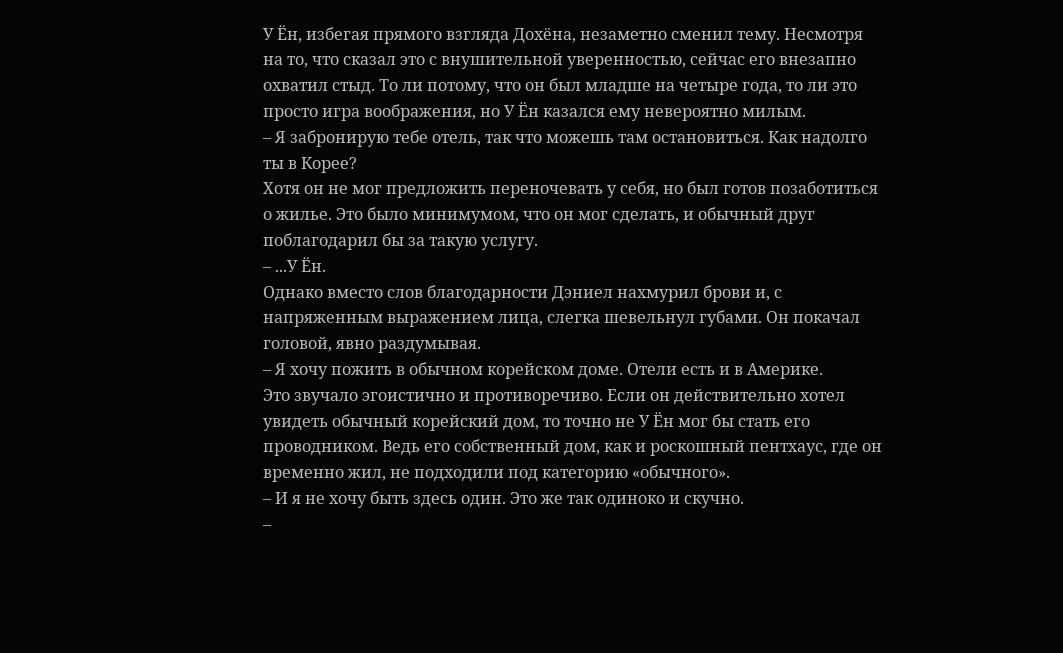У Ён, избегая прямого взгляда Дохёна, незаметно сменил тему. Несмотря на то, что сказал это с внушительной уверенностью, сейчас его внезапно охватил стыд. То ли потому, что он был младше на четыре года, то ли это просто игра воображения, но У Ён казался ему невероятно милым.
– Я забронирую тебе отель, так что можешь там остановиться. Как надолго ты в Корее?
Хотя он не мог предложить переночевать у себя, но был готов позаботиться о жилье. Это было минимумом, что он мог сделать, и обычный друг поблагодарил бы за такую услугу.
– ...У Ён.
Однако вместо слов благодарности Дэниел нахмурил брови и, с напряженным выражением лица, слегка шевельнул губами. Он покачал головой, явно раздумывая.
– Я хочу пожить в обычном корейском доме. Отели есть и в Америке.
Это звучало эгоистично и противоречиво. Если он действительно хотел увидеть обычный корейский дом, то точно не У Ён мог бы стать его проводником. Ведь его собственный дом, как и роскошный пентхаус, где он временно жил, не подходили под категорию «обычного».
– И я не хочу быть здесь один. Это же так одиноко и скучно.
–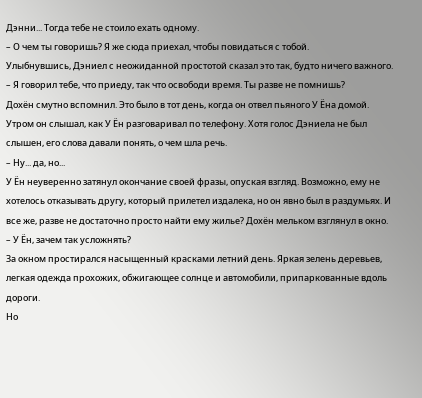Дэнни... Тогда тебе не стоило ехать одному.
– О чем ты говоришь? Я же сюда приехал, чтобы повидаться с тобой.
Улыбнувшись, Дэниел с неожиданной простотой сказал это так, будто ничего важного.
– Я говорил тебе, что приеду, так что освободи время. Ты разве не помнишь?
Дохён смутно вспомнил. Это было в тот день, когда он отвел пьяного У Ёна домой. Утром он слышал, как У Ён разговаривал по телефону. Хотя голос Дэниела не был слышен, его слова давали понять, о чем шла речь.
– Ну... да, но...
У Ён неуверенно затянул окончание своей фразы, опуская взгляд. Возможно, ему не хотелось отказывать другу, который прилетел издалека, но он явно был в раздумьях. И все же, разве не достаточно просто найти ему жилье? Дохён мельком взглянул в окно.
– У Ён, зачем так усложнять?
За окном простирался насыщенный красками летний день. Яркая зелень деревьев, легкая одежда прохожих, обжигающее солнце и автомобили, припаркованные вдоль дороги.
Но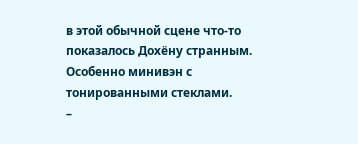в этой обычной сцене что-то показалось Дохёну странным. Особенно минивэн с тонированными стеклами.
–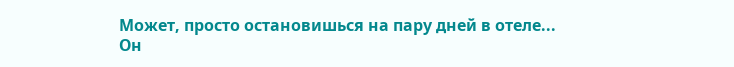Может, просто остановишься на пару дней в отеле...
Он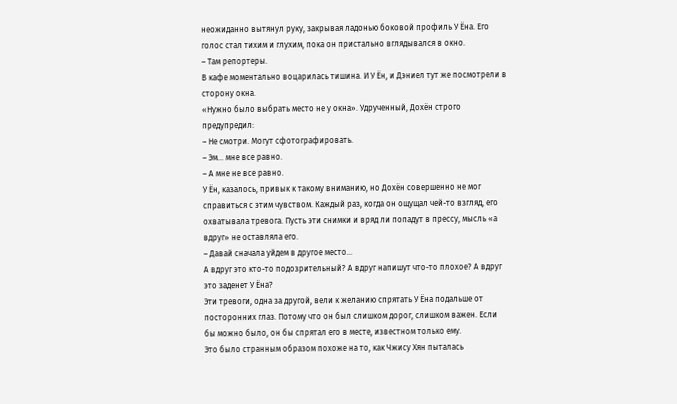неожиданно вытянул руку, закрывая ладонью боковой профиль У Ёна. Его голос стал тихим и глухим, пока он пристально вглядывался в окно.
– Там репортеры.
В кафе моментально воцарилась тишина. И У Ён, и Дэниел тут же посмотрели в сторону окна.
«Нужно было выбрать место не у окна». Удрученный, Дохён строго предупредил:
– Не смотри. Могут сфотографировать.
– Эм... мне все равно.
– А мне не все равно.
У Ён, казалось, привык к такому вниманию, но Дохён совершенно не мог справиться с этим чувством. Каждый раз, когда он ощущал чей-то взгляд, его охватывала тревога. Пусть эти снимки и вряд ли попадут в прессу, мысль «а вдруг» не оставляла его.
– Давай сначала уйдем в другое место...
А вдруг это кто-то подозрительный? А вдруг напишут что-то плохое? А вдруг это заденет У Ёна?
Эти тревоги, одна за другой, вели к желанию спрятать У Ёна подальше от посторонних глаз. Потому что он был слишком дорог, слишком важен. Если бы можно было, он бы спрятал его в месте, известном только ему.
Это было странным образом похоже на то, как Чжису Хян пыталась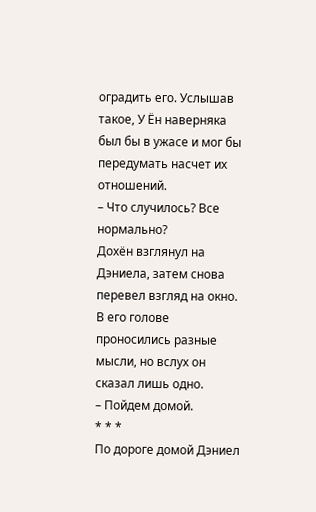оградить его. Услышав такое, У Ён наверняка был бы в ужасе и мог бы передумать насчет их отношений.
– Что случилось? Все нормально?
Дохён взглянул на Дэниела, затем снова перевел взгляд на окно. В его голове проносились разные мысли, но вслух он сказал лишь одно.
– Пойдем домой.
* * *
По дороге домой Дэниел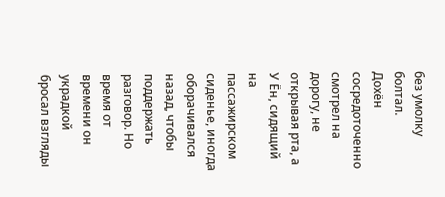без умолку болтал.
Дохён сосредоточенно смотрел на дорогу, не открывая рта, а У Ён, сидящий на пассажирском сиденье, иногда оборачивался назад, чтобы поддержать разговор. Но время от времени он украдкой бросал взгляды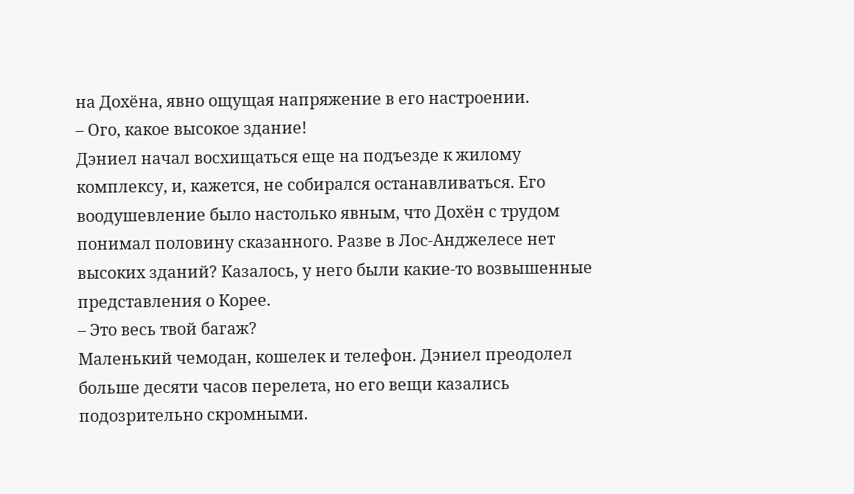на Дохёна, явно ощущая напряжение в его настроении.
– Ого, какое высокое здание!
Дэниел начал восхищаться еще на подъезде к жилому комплексу, и, кажется, не собирался останавливаться. Его воодушевление было настолько явным, что Дохён с трудом понимал половину сказанного. Разве в Лос-Анджелесе нет высоких зданий? Казалось, у него были какие-то возвышенные представления о Корее.
– Это весь твой багаж?
Маленький чемодан, кошелек и телефон. Дэниел преодолел больше десяти часов перелета, но его вещи казались подозрительно скромными.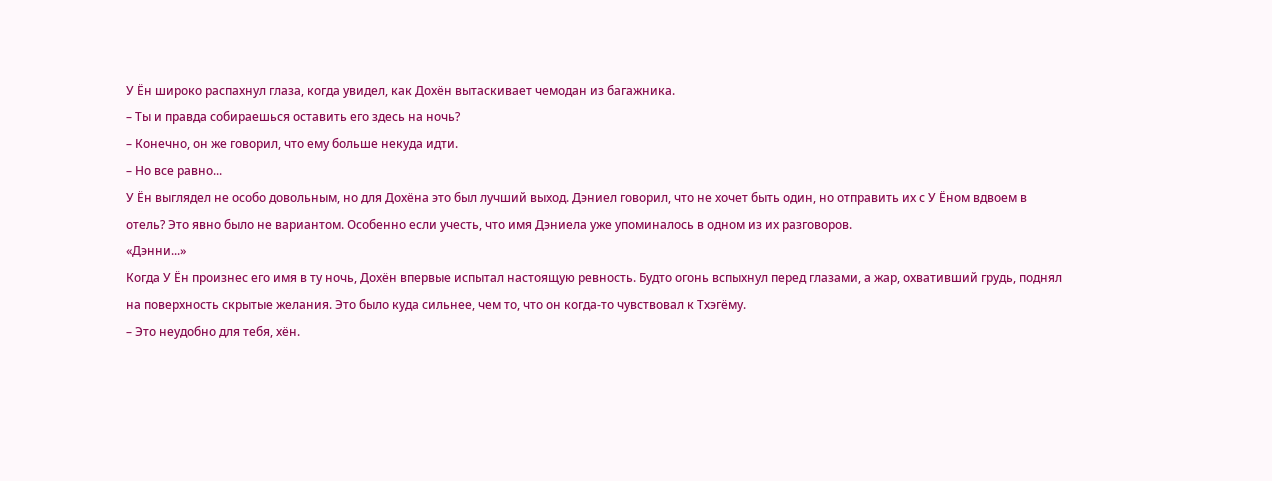У Ён широко распахнул глаза, когда увидел, как Дохён вытаскивает чемодан из багажника.
– Ты и правда собираешься оставить его здесь на ночь?
– Конечно, он же говорил, что ему больше некуда идти.
– Но все равно...
У Ён выглядел не особо довольным, но для Дохёна это был лучший выход. Дэниел говорил, что не хочет быть один, но отправить их с У Ёном вдвоем в отель? Это явно было не вариантом. Особенно если учесть, что имя Дэниела уже упоминалось в одном из их разговоров.
«Дэнни...»
Когда У Ён произнес его имя в ту ночь, Дохён впервые испытал настоящую ревность. Будто огонь вспыхнул перед глазами, а жар, охвативший грудь, поднял на поверхность скрытые желания. Это было куда сильнее, чем то, что он когда-то чувствовал к Тхэгёму.
– Это неудобно для тебя, хён.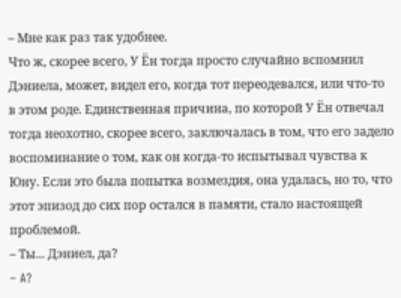– Мне как раз так удобнее.
Что ж, скорее всего, У Ён тогда просто случайно вспомнил Дэниела, может, видел его, когда тот переодевался, или что-то в этом роде. Единственная причина, по которой У Ён отвечал тогда неохотно, скорее всего, заключалась в том, что его задело воспоминание о том, как он когда-то испытывал чувства к Юну. Если это была попытка возмездия, она удалась, но то, что этот эпизод до сих пор остался в памяти, стало настоящей проблемой.
– Ты... Дэниел, да?
– A?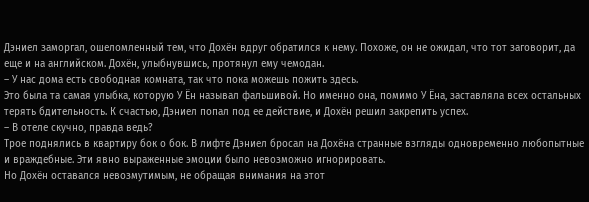Дэниел заморгал, ошеломленный тем, что Дохён вдруг обратился к нему. Похоже, он не ожидал, что тот заговорит, да еще и на английском. Дохён, улыбнувшись, протянул ему чемодан.
– У нас дома есть свободная комната, так что пока можешь пожить здесь.
Это была та самая улыбка, которую У Ён называл фальшивой. Но именно она, помимо У Ёна, заставляла всех остальных терять бдительность. К счастью, Дэниел попал под ее действие, и Дохён решил закрепить успех.
– В отеле скучно, правда ведь?
Трое поднялись в квартиру бок о бок. В лифте Дэниел бросал на Дохёна странные взгляды одновременно любопытные и враждебные. Эти явно выраженные эмоции было невозможно игнорировать.
Но Дохён оставался невозмутимым, не обращая внимания на этот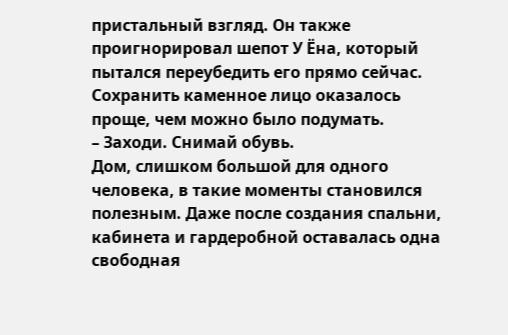пристальный взгляд. Он также проигнорировал шепот У Ёна, который пытался переубедить его прямо сейчас. Сохранить каменное лицо оказалось проще, чем можно было подумать.
– Заходи. Снимай обувь.
Дом, слишком большой для одного человека, в такие моменты становился полезным. Даже после создания спальни, кабинета и гардеробной оставалась одна свободная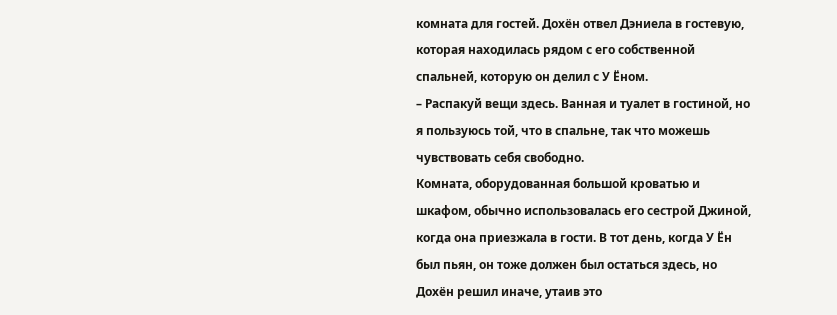комната для гостей. Дохён отвел Дэниела в гостевую, которая находилась рядом с его собственной спальней, которую он делил с У Ёном.
– Распакуй вещи здесь. Ванная и туалет в гостиной, но я пользуюсь той, что в спальне, так что можешь чувствовать себя свободно.
Комната, оборудованная большой кроватью и шкафом, обычно использовалась его сестрой Джиной, когда она приезжала в гости. В тот день, когда У Ён был пьян, он тоже должен был остаться здесь, но Дохён решил иначе, утаив это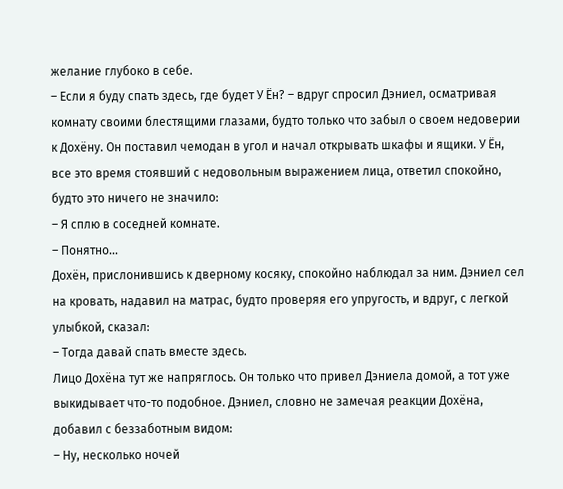желание глубоко в себе.
– Если я буду спать здесь, где будет У Ён? – вдруг спросил Дэниел, осматривая комнату своими блестящими глазами, будто только что забыл о своем недоверии к Дохёну. Он поставил чемодан в угол и начал открывать шкафы и ящики. У Ён, все это время стоявший с недовольным выражением лица, ответил спокойно, будто это ничего не значило:
– Я сплю в соседней комнате.
– Понятно...
Дохён, прислонившись к дверному косяку, спокойно наблюдал за ним. Дэниел сел на кровать, надавил на матрас, будто проверяя его упругость, и вдруг, с легкой улыбкой, сказал:
– Тогда давай спать вместе здесь.
Лицо Дохёна тут же напряглось. Он только что привел Дэниела домой, а тот уже выкидывает что-то подобное. Дэниел, словно не замечая реакции Дохёна, добавил с беззаботным видом:
– Ну, несколько ночей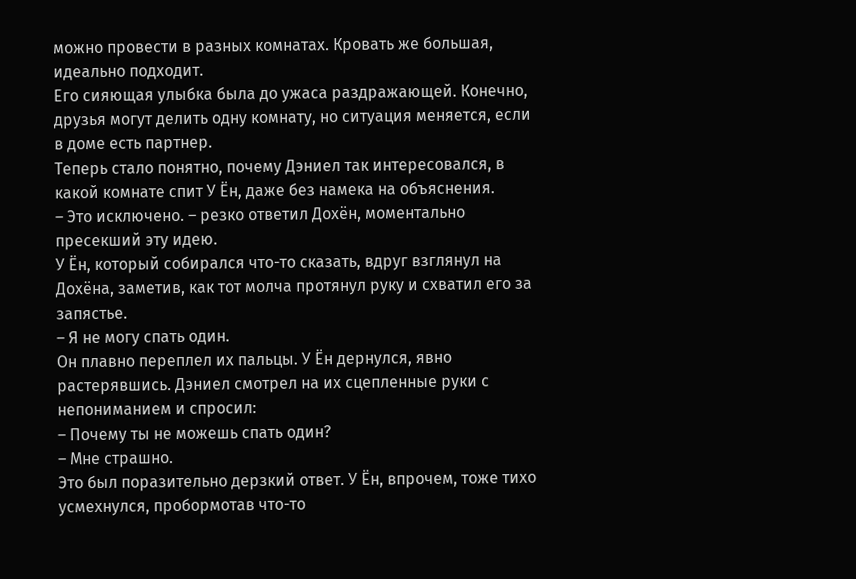можно провести в разных комнатах. Кровать же большая, идеально подходит.
Его сияющая улыбка была до ужаса раздражающей. Конечно, друзья могут делить одну комнату, но ситуация меняется, если в доме есть партнер.
Теперь стало понятно, почему Дэниел так интересовался, в какой комнате спит У Ён, даже без намека на объяснения.
– Это исключено. – резко ответил Дохён, моментально пресекший эту идею.
У Ён, который собирался что-то сказать, вдруг взглянул на Дохёна, заметив, как тот молча протянул руку и схватил его за запястье.
– Я не могу спать один.
Он плавно переплел их пальцы. У Ён дернулся, явно растерявшись. Дэниел смотрел на их сцепленные руки с непониманием и спросил:
– Почему ты не можешь спать один?
– Мне страшно.
Это был поразительно дерзкий ответ. У Ён, впрочем, тоже тихо усмехнулся, пробормотав что-то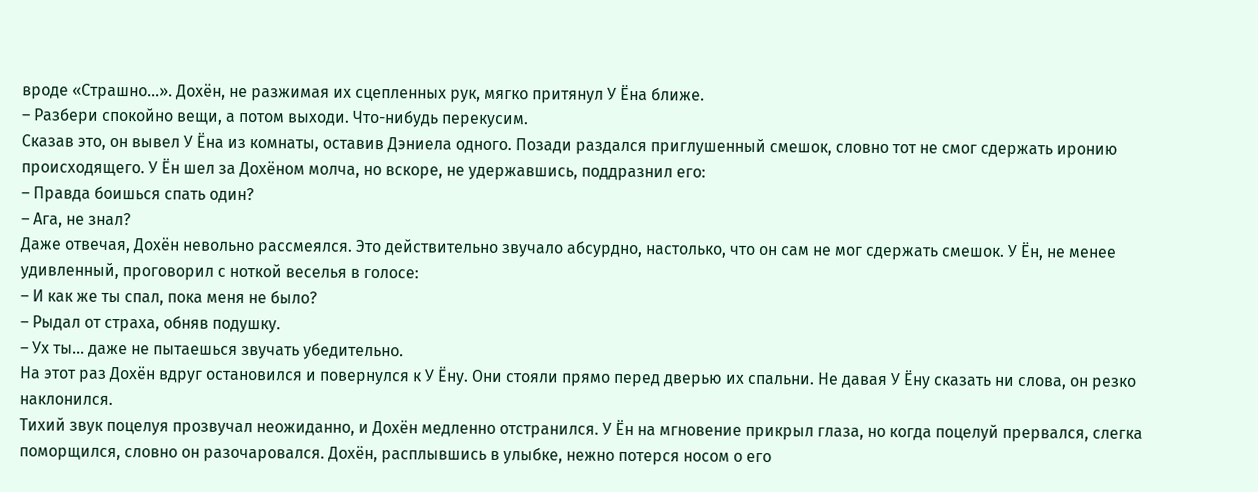вроде «Страшно...». Дохён, не разжимая их сцепленных рук, мягко притянул У Ёна ближе.
– Разбери спокойно вещи, а потом выходи. Что-нибудь перекусим.
Сказав это, он вывел У Ёна из комнаты, оставив Дэниела одного. Позади раздался приглушенный смешок, словно тот не смог сдержать иронию происходящего. У Ён шел за Дохёном молча, но вскоре, не удержавшись, поддразнил его:
– Правда боишься спать один?
– Ага, не знал?
Даже отвечая, Дохён невольно рассмеялся. Это действительно звучало абсурдно, настолько, что он сам не мог сдержать смешок. У Ён, не менее удивленный, проговорил с ноткой веселья в голосе:
– И как же ты спал, пока меня не было?
– Рыдал от страха, обняв подушку.
– Ух ты... даже не пытаешься звучать убедительно.
На этот раз Дохён вдруг остановился и повернулся к У Ёну. Они стояли прямо перед дверью их спальни. Не давая У Ёну сказать ни слова, он резко наклонился.
Тихий звук поцелуя прозвучал неожиданно, и Дохён медленно отстранился. У Ён на мгновение прикрыл глаза, но когда поцелуй прервался, слегка поморщился, словно он разочаровался. Дохён, расплывшись в улыбке, нежно потерся носом о его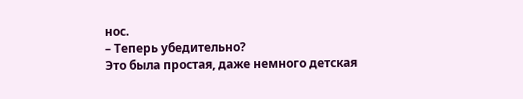нос.
– Теперь убедительно?
Это была простая, даже немного детская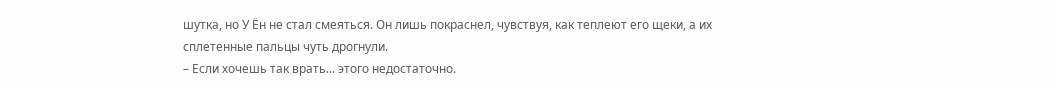шутка, но У Ён не стал смеяться. Он лишь покраснел, чувствуя, как теплеют его щеки, а их сплетенные пальцы чуть дрогнули.
– Если хочешь так врать... этого недостаточно.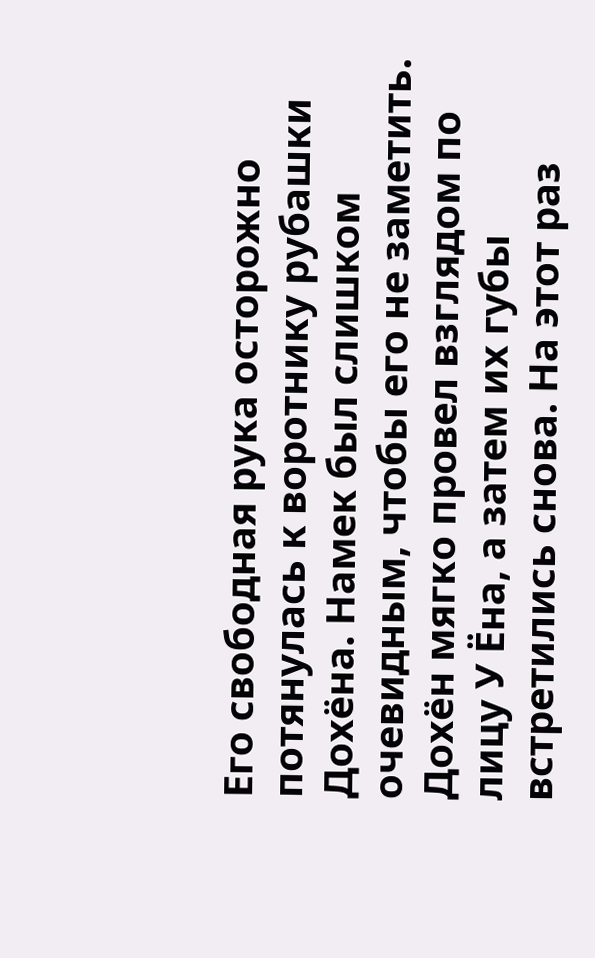Его свободная рука осторожно потянулась к воротнику рубашки Дохёна. Намек был слишком очевидным, чтобы его не заметить. Дохён мягко провел взглядом по лицу У Ёна, а затем их губы встретились снова. На этот раз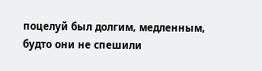поцелуй был долгим, медленным, будто они не спешили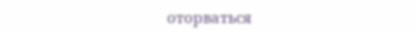оторваться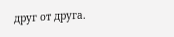друг от друга.